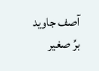آصف جاوید
برِّ صغیر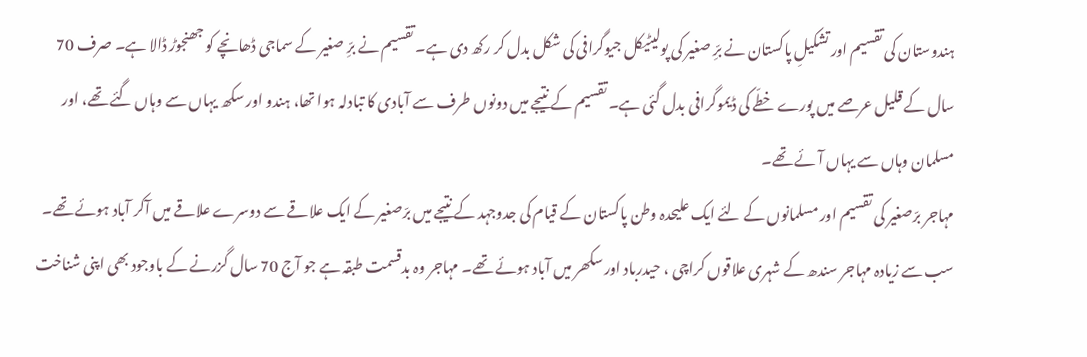ہندوستان کی تقسیم اور تشکیلِ پاکستان نے برِّ صغیر کی پولیٹیکل جیوگرافی کی شکل بدل کر رکھ دی ہے۔ تقسیم نے برِّ صغیر کے سماجی ڈھانچے کو جھنجوڑ ڈالا ہے۔ صرف 70 سال کے قلیل عرصے میں پورے خطّے کی ڈیموگرافی بدل گئی ہے۔ تقسیم کے نتیجے میں دونوں طرف سے آبادی کا تبادلہ ہوا تھا، ہندو اور سکھ یہاں سے وہاں گئے تھے، اور مسلمان وہاں سے یہاں آئے تھے۔
مہاجر برّصغیر کی تقسیم اور مسلمانوں کے لئے ایک علیحدہ وطن پاکستان کے قیام کی جدوجہد کے نتیجے میں برّصغیر کے ایک علاقے سے دوسرے علاقے میں آکر آباد ہوئے تھے۔ سب سے زیادہ مہاجر سندھ کے شہری علاقوں کراچی ، حیدرباد اور سکھر میں آباد ہوئے تھے۔ مہاجر وہ بدقسمت طبقہ ہے جو آج 70 سال گزرنے کے باوجود بھی اپنی شناخت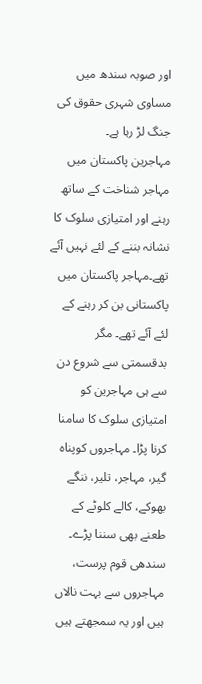اور صوبہ سندھ میں مساوی شہری حقوق کی جنگ لڑ رہا ہے۔
مہاجرین پاکستان میں مہاجر شناخت کے ساتھ رہنے اور امتیازی سلوک کا نشانہ بننے کے لئے نہیں آئے تھے۔مہاجر پاکستان میں پاکستانی بن کر رہنے کے لئے آئے تھے۔ مگر بدقسمتی سے شروع دن سے ہی مہاجرین کو امتیازی سلوک کا سامنا کرنا پڑا۔ مہاجروں کوپناہ گیر، مہاجر، تلیر، ننگے بھوکے، کالے کلوٹے کے طعنے بھی سننا پڑے۔
سندھی قوم پرست، مہاجروں سے بہت نالاں ہیں اور یہ سمجھتے ہیں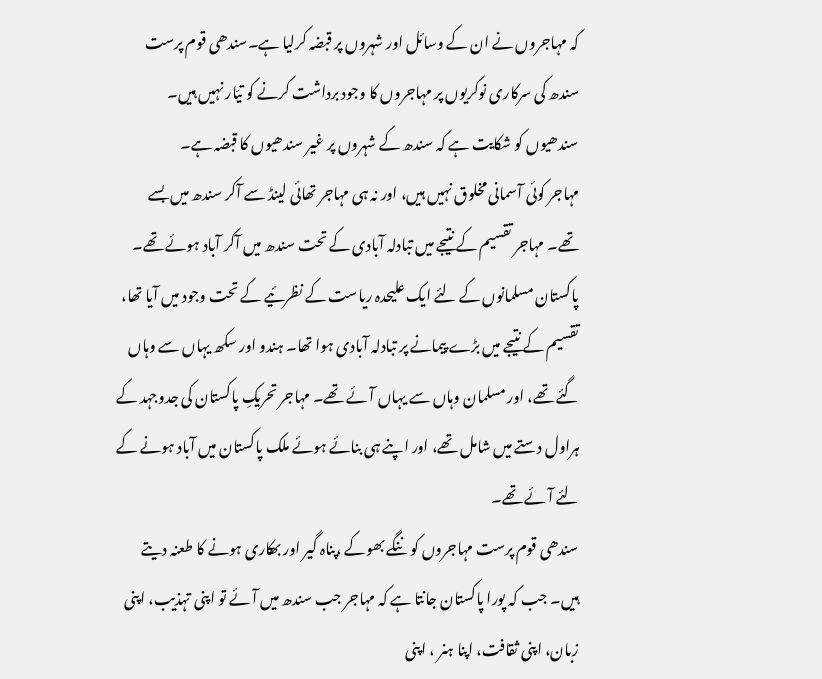کہ مہاجروں نے ان کے وسائل اور شہروں پر قبضہ کرلیا ہے۔سندھی قوم پرست سندھ کی سرکاری نوکریوں پر مہاجروں کا وجود برداشت کرنے کو تیّار نہیں ہیں۔ سندھیوں کو شکایت ہے کہ سندھ کے شہروں پر غیر سندھیوں کا قبضہ ہے۔
مہاجر کوئی آسمانی مخلوق نہیں ہیں، اور نہ ہی مہاجر تھائی لینڈ سے آکر سندھ میں بسے تھے۔ مہاجر تقسیم کے نتیجے میں تبادلہ آبادی کے تحت سندھ میں آکر آباد ہوئے تھے۔ پاکستان مسلمانوں کے لئے ایک علیحدہ ریاست کے نظرئیے کے تحت وجود میں آیا تھا، تقسیم کے نتیجے میں بڑے پیمانے پر تبادلہ آبادی ہوا تھا۔ ہندو اور سکھ یہاں سے وہاں گئے تھے، اور مسلمان وہاں سے یہاں آئے تھے۔ مہاجر تحریکِ پاکستان کی جدوجہد کے ہراول دستے میں شامل تھے، اور اپنے ہی بنائے ہوئے ملک پاکستان میں آباد ہونے کے لئے آئے تھے۔
سندھی قوم پرست مہاجروں کو ننگے بھوکے ،پناہ گیر اور بھکاری ہونے کا طعنہ دیتے ہیں۔ جب کہ پورا پاکستان جانتا ہے کہ مہاجر جب سندھ میں آئے تو اپنی تہذیب، اپنی زبان، اپنی ثقافت، اپنا ہنر ، اپنی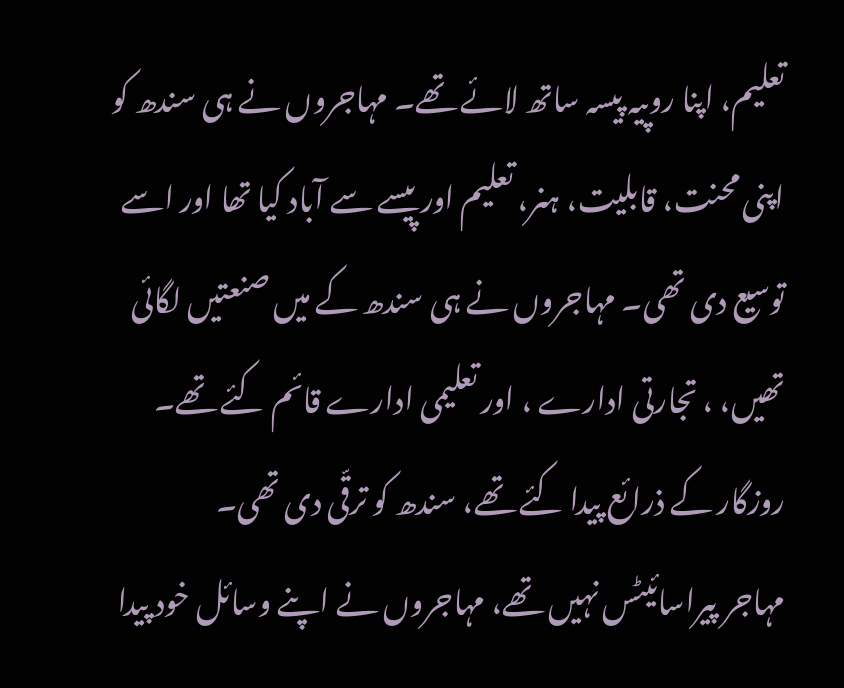تعلیم، اپنا روپیہ پیسہ ساتھ لائے تھے۔ مہاجروں نے ہی سندھ کو اپنی محنت، قابلیت، ہنر، تعلیم اور پیسے سے آباد کیا تھا اور اسے توسیع دی تھی۔ مہاجروں نے ہی سندھ کے میں صنعتیں لگائی تھیں، ، تجارتی ادارے ، اور تعلیمی ادارے قائم کئے تھے۔ روزگار کے ذرائع پیدا کئے تھے، سندھ کو ترقّی دی تھی۔
مہاجر پیراسائیٹس نہیں تھے، مہاجروں نے اپنے وسائل خود پیدا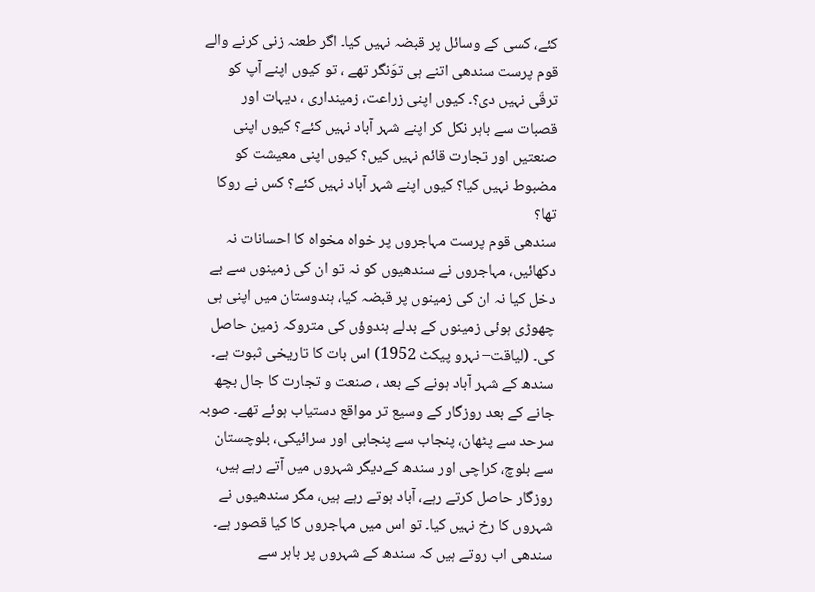کئے، کسی کے وسائل پر قبضہ نہیں کیا۔ اگر طعنہ زنی کرنے والے قوم پرست سندھی اتنے ہی توَنگر تھے ، تو کیوں اپنے آپ کو ترقّی نہیں دی؟۔ کیوں اپنی زراعت، زمینداری ، دیہات اور قصبات سے باہر نکل کر اپنے شہر آباد نہیں کئے؟ کیوں اپنی صنعتیں اور تجارت قائم نہیں کیں؟ کیوں اپنی معیشت کو مضبوط نہیں کیا؟ کیوں اپنے شہر آباد نہیں کئے؟ کس نے روکا تھا؟
سندھی قوم پرست مہاجروں پر خواہ مخواہ کا احسانات نہ دکھائیں، مہاجروں نے سندھیوں کو نہ تو ان کی زمینوں سے بے دخل کیا نہ ان کی زمینوں پر قبضہ کیا، ہندوستان میں اپنی ہی چھوڑی ہوئی زمینوں کے بدلے ہندوؤں کی متروکہ زمین حاصل کی۔ (لیاقت– نہرو پیکٹ 1952) اس بات کا تاریخی ثبوت ہے۔
سندھ کے شہر آباد ہونے کے بعد ، صنعت و تجارت کا جال بچھ جانے کے بعد روزگار کے وسیع تر مواقع دستیاب ہوئے تھے۔ صوبہ سرحد سے پٹھان، پنجاب سے پنجابی اور سرائیکی، بلوچستان سے بلوچ، کراچی اور سندھ کےدیگر شہروں میں آتے رہے ہیں، روزگار حاصل کرتے رہے، آباد ہوتے رہے ہیں، مگر سندھیوں نے شہروں کا رخ نہیں کیا۔ تو اس میں مہاجروں کا کیا قصور ہے۔ سندھی اب روتے ہیں کہ سندھ کے شہروں پر باہر سے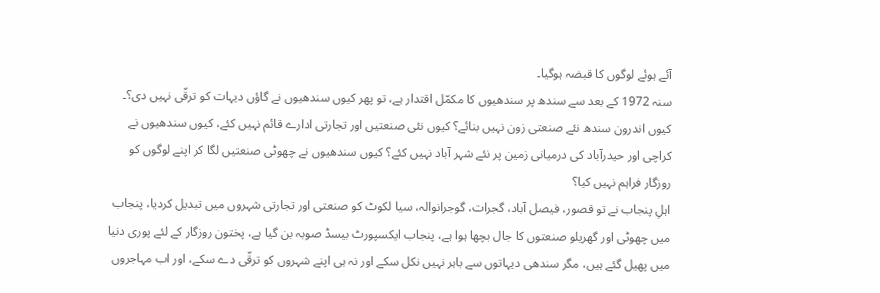آئے ہوئے لوگوں کا قبضہ ہوگیا۔
سنہ 1972 کے بعد سے سندھ پر سندھیوں کا مکمّل اقتدار ہے، تو پھر کیوں سندھیوں نے گاؤں دیہات کو ترقّی نہیں دی؟۔ کیوں اندرون سندھ نئے صنعتی زون نہیں بنائے؟ کیوں نئی صنعتیں اور تجارتی ادارے قائم نہیں کئے، کیوں سندھیوں نے کراچی اور حیدرآباد کی درمیانی زمین پر نئے شہر آباد نہیں کئے؟ کیوں سندھیوں نے چھوٹی صنعتیں لگا کر اپنے لوگوں کو روزگار فراہم نہیں کیا؟
اہلِ پنجاب نے تو قصور، فیصل آباد، گجرات، گوجرانوالہ، سیا لکوٹ کو صنعتی اور تجارتی شہروں میں تبدیل کردیا، پنجاب میں چھوٹی اور گھریلو صنعتوں کا جال بچھا ہوا ہے، پنجاب ایکسپورٹ بیسڈ صوبہ بن گیا ہے، پختون روزگار کے لئے پوری دنیا میں پھیل گئے ہیں، مگر سندھی دیہاتوں سے باہر نہیں نکل سکے اور نہ ہی اپنے شہروں کو ترقّی دے سکے، اور اب مہاجروں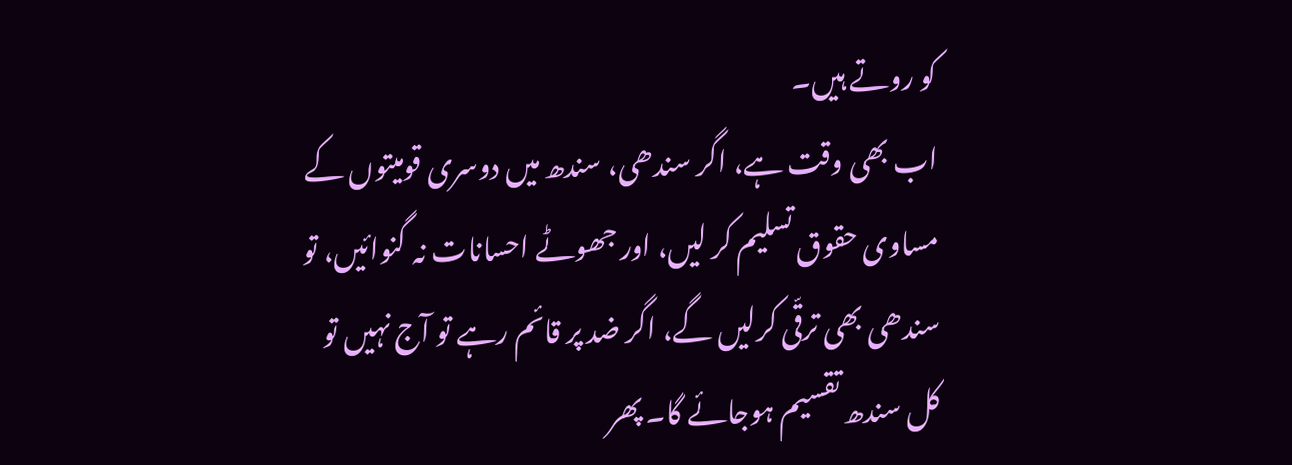کو روتے ہیں۔
اب بھی وقت ہے، اگر سندھی، سندھ میں دوسری قومیتوں کے مساوی حقوق تسلیم کر لیں، اور جھوٹے احسانات نہ گنوائیں، تو سندھی بھی ترقّی کرلیں گے، اگر ضد پر قائم رہے تو آج نہیں تو کل سندھ تقسیم ہوجائے گا۔ پھر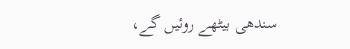سندھی بیٹھے روئیں گے،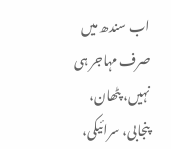اب سندھ میں صرف مہاجر ہی نہیں، پٹھان، پنجابی، سرائیکی،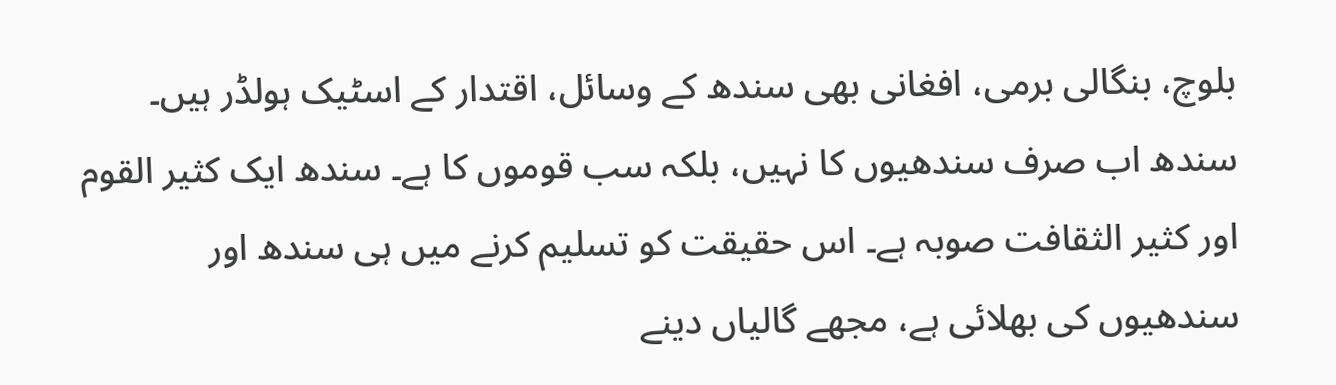بلوچ، بنگالی برمی، افغانی بھی سندھ کے وسائل، اقتدار کے اسٹیک ہولڈر ہیں۔
سندھ اب صرف سندھیوں کا نہیں، بلکہ سب قوموں کا ہے۔ سندھ ایک کثیر القوم اور کثیر الثقافت صوبہ ہے۔ اس حقیقت کو تسلیم کرنے میں ہی سندھ اور سندھیوں کی بھلائی ہے، مجھے گالیاں دینے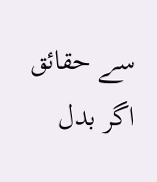سے حقائق اگر بدل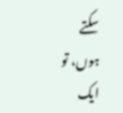سکتے ہوں، تو ایک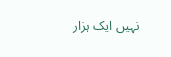نہیں ایک ہزار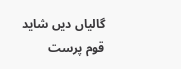گالیاں دیں شاید قوم پرست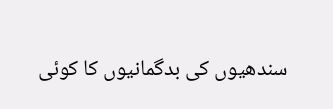سندھیوں کی بدگمانیوں کا کوئی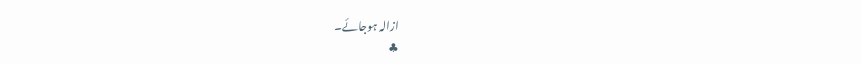ازالہ ہوجائے۔
♣